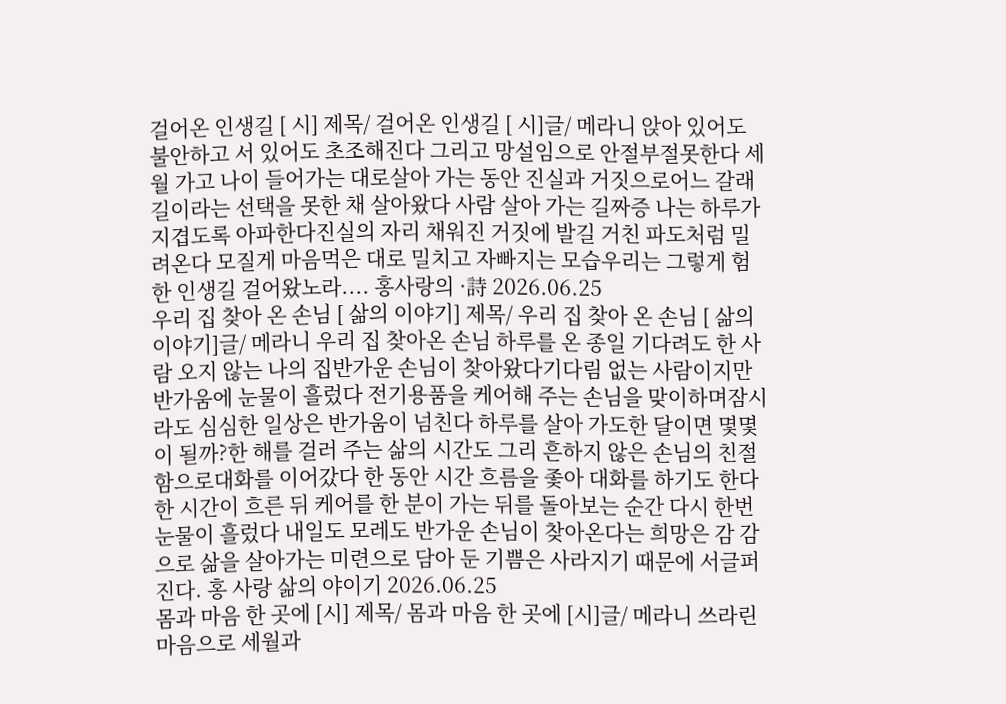걸어온 인생길 [ 시] 제목/ 걸어온 인생길 [ 시]글/ 메라니 앉아 있어도 불안하고 서 있어도 초조해진다 그리고 망설임으로 안절부절못한다 세월 가고 나이 들어가는 대로살아 가는 동안 진실과 거짓으로어느 갈래길이라는 선택을 못한 채 살아왔다 사람 살아 가는 길짜증 나는 하루가 지겹도록 아파한다진실의 자리 채워진 거짓에 발길 거친 파도처럼 밀려온다 모질게 마음먹은 대로 밀치고 자빠지는 모습우리는 그렇게 험한 인생길 걸어왔노라.... 홍사랑의 ·詩 2026.06.25
우리 집 찾아 온 손님 [ 삶의 이야기] 제목/ 우리 집 찾아 온 손님 [ 삶의 이야기]글/ 메라니 우리 집 찾아온 손님 하루를 온 종일 기다려도 한 사람 오지 않는 나의 집반가운 손님이 찾아왔다기다림 없는 사람이지만 반가움에 눈물이 흘렀다 전기용품을 케어해 주는 손님을 맞이하며잠시라도 심심한 일상은 반가움이 넘친다 하루를 살아 가도한 달이면 몇몇이 될까?한 해를 걸러 주는 삶의 시간도 그리 흔하지 않은 손님의 친절함으로대화를 이어갔다 한 동안 시간 흐름을 좇아 대화를 하기도 한다한 시간이 흐른 뒤 케어를 한 분이 가는 뒤를 돌아보는 순간 다시 한번 눈물이 흘렀다 내일도 모레도 반가운 손님이 찾아온다는 희망은 감 감으로 삶을 살아가는 미련으로 담아 둔 기쁨은 사라지기 때문에 서글퍼진다. 홍 사랑 삶의 야이기 2026.06.25
몸과 마음 한 곳에 [시] 제목/ 몸과 마음 한 곳에 [시]글/ 메라니 쓰라린 마음으로 세월과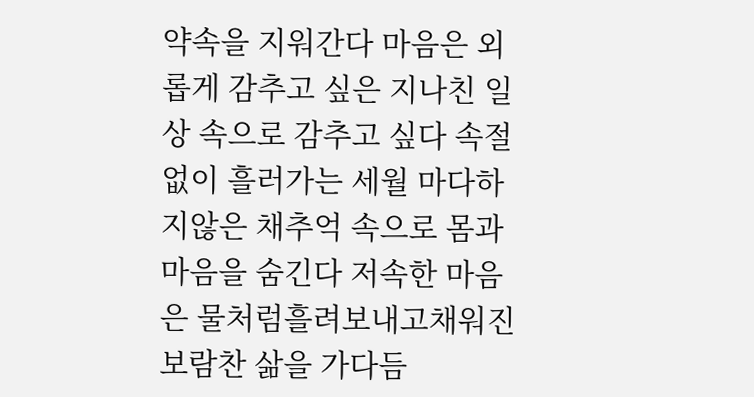약속을 지워간다 마음은 외롭게 감추고 싶은 지나친 일상 속으로 감추고 싶다 속절없이 흘러가는 세월 마다하지않은 채추억 속으로 몸과 마음을 숨긴다 저속한 마음은 물처럼흘려보내고채워진 보람찬 삶을 가다듬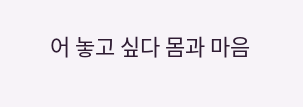어 놓고 싶다 몸과 마음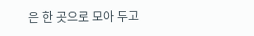은 한 곳으로 모아 두고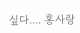싶다.... 홍사랑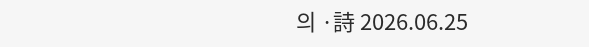의 ·詩 2026.06.25